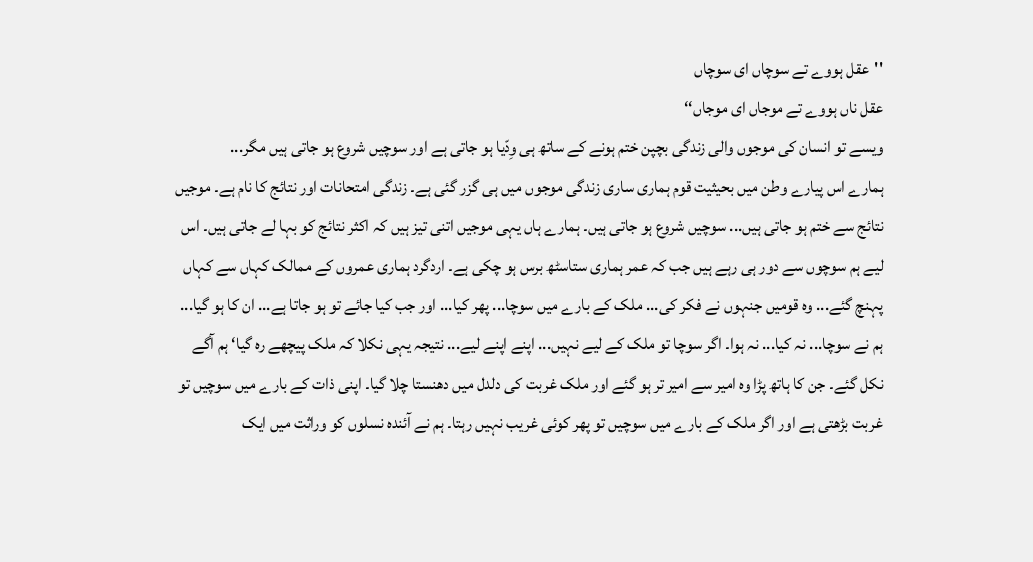''عقل ہووے تے سوچاں ای سوچاں
عقل ناں ہووے تے موجاں ای موجاں‘‘
ویسے تو انسان کی موجوں والی زندگی بچپن ختم ہونے کے ساتھ ہی وِدّیا ہو جاتی ہے اور سوچیں شروع ہو جاتی ہیں مگر...
ہمارے اس پیارے وطن میں بحیثیت قوم ہماری ساری زندگی موجوں میں ہی گزر گئی ہے۔ زندگی امتحانات اور نتائج کا نام ہے۔ موجیں نتائج سے ختم ہو جاتی ہیں... سوچیں شروع ہو جاتی ہیں۔ ہمارے ہاں یہی موجیں اتنی تیز ہیں کہ اکثر نتائج کو بہا لے جاتی ہیں۔ اس لیے ہم سوچوں سے دور ہی رہے ہیں جب کہ عمر ہماری ستاسٹھ برس ہو چکی ہے۔ اردگرد ہماری عمروں کے ممالک کہاں سے کہاں پہنچ گئے... وہ قومیں جنہوں نے فکر کی... ملک کے بارے میں سوچا... پھر کیا... اور جب کیا جائے تو ہو جاتا ہے... ان کا ہو گیا... ہم نے سوچا... نہ کیا... نہ ہوا۔ اگر سوچا تو ملک کے لیے نہیں... اپنے اپنے لیے... نتیجہ یہی نکلا کہ ملک پیچھے رہ گیا‘ ہم آگے نکل گئے۔ جن کا ہاتھ پڑا وہ امیر سے امیر تر ہو گئے اور ملک غربت کی دلدل میں دھنستا چلا گیا۔ اپنی ذات کے بارے میں سوچیں تو غربت بڑھتی ہے اور اگر ملک کے بارے میں سوچیں تو پھر کوئی غریب نہیں رہتا۔ ہم نے آئندہ نسلوں کو وراثت میں ایک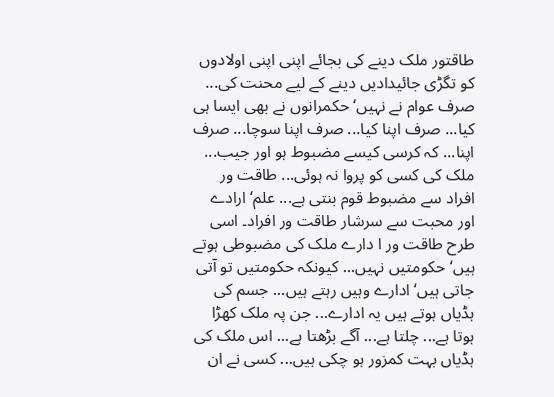طاقتور ملک دینے کی بجائے اپنی اپنی اولادوں کو تگڑی جائیدادیں دینے کے لیے محنت کی... صرف عوام نے نہیں‘ حکمرانوں نے بھی ایسا ہی کیا... صرف اپنا کیا... صرف اپنا سوچا... صرف اپنا... کہ کرسی کیسے مضبوط ہو اور جیب... ملک کی کسی کو پروا نہ ہوئی... طاقت ور افراد سے مضبوط قوم بنتی ہے... علم‘ ارادے اور محبت سے سرشار طاقت ور افراد۔ اسی طرح طاقت ور ا دارے ملک کی مضبوطی ہوتے ہیں‘ حکومتیں نہیں... کیونکہ حکومتیں تو آتی جاتی ہیں‘ ادارے وہیں رہتے ہیں... جسم کی ہڈیاں ہوتے ہیں یہ ادارے... جن پہ ملک کھڑا ہوتا ہے... چلتا ہے... آگے بڑھتا ہے... اس ملک کی ہڈیاں بہت کمزور ہو چکی ہیں... کسی نے ان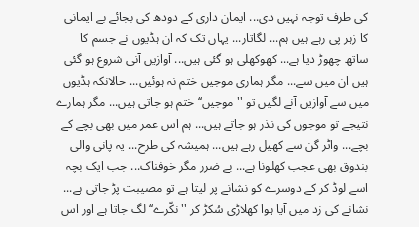کی طرف توجہ نہیں دی... ایمان داری کے دودھ کی بجائے بے ایمانی کا زہر پی رہے ہیں ہم... لگاتار... یہاں تک کہ ان ہڈیوں نے جسم کا ساتھ چھوڑ دیا ہے... کھوکھلی ہو گئی ہیں... آوازیں آنی شروع ہو گئی ہیں ان میں سے... مگر ہماری موجیں ختم نہ ہوئیں... حالانکہ ہڈیوں میں سے آوازیں آنے لگیں تو ''موجیں‘‘ ختم ہو جاتی ہیں... مگر ہمارے نتیجے تو موجوں کی نذر ہو جاتے ہیں... ہم اس عمر میں بھی بچے کے بچے... واٹر گن سے کھیل رہے ہیں... ہمیشہ کی طرح... یہ پانی والی بندوق بھی عجب کھلونا ہے... بے ضرر مگر خوفناک... جب ایک بچہ اسے لوڈ کر کے دوسرے کو نشانے پر لیتا ہے تو مصیبت پڑ جاتی ہے... نشانے کی زد میں آیا ہوا کھلاڑی سُکڑ کر ''نکّرے‘‘ لگ جاتا ہے اور اس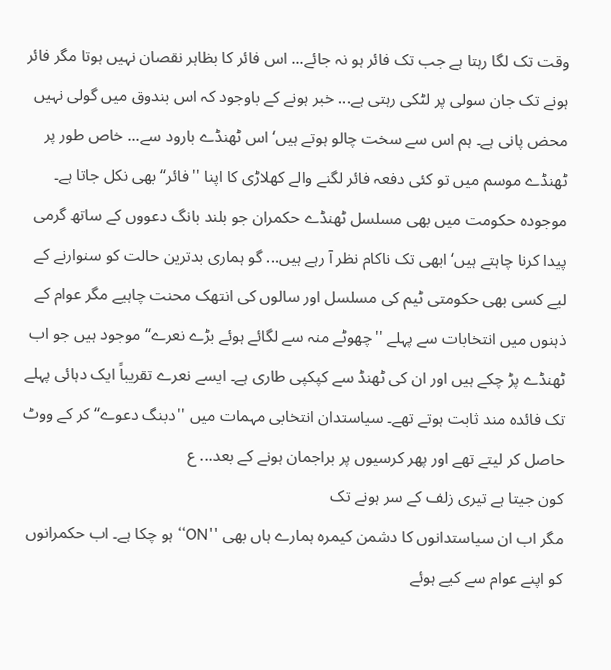وقت تک لگا رہتا ہے جب تک فائر ہو نہ جائے... اس فائر کا بظاہر نقصان نہیں ہوتا مگر فائر ہونے تک جان سولی پر لٹکی رہتی ہے... خبر ہونے کے باوجود کہ اس بندوق میں گولی نہیں محض پانی ہے۔ ہم اس سے سخت چالو ہوتے ہیں‘ اس ٹھنڈے بارود سے... خاص طور پر ٹھنڈے موسم میں تو کئی دفعہ فائر لگنے والے کھلاڑی کا اپنا ''فائر‘‘ بھی نکل جاتا ہے۔
موجودہ حکومت میں بھی مسلسل ٹھنڈے حکمران جو بلند بانگ دعووں کے ساتھ گرمی پیدا کرنا چاہتے ہیں‘ ابھی تک ناکام نظر آ رہے ہیں... گو ہماری بدترین حالت کو سنوارنے کے لیے کسی بھی حکومتی ٹیم کی مسلسل اور سالوں کی انتھک محنت چاہیے مگر عوام کے ذہنوں میں انتخابات سے پہلے ''چھوٹے منہ سے لگائے ہوئے بڑے نعرے‘‘ موجود ہیں جو اب ٹھنڈے پڑ چکے ہیں اور ان کی ٹھنڈ سے کپکپی طاری ہے۔ ایسے نعرے تقریباً ایک دہائی پہلے تک فائدہ مند ثابت ہوتے تھے۔ سیاستدان انتخابی مہمات میں ''دبنگ دعوے‘‘ کر کے ووٹ حاصل کر لیتے تھے اور پھر کرسیوں پر براجمان ہونے کے بعد... ع
کون جیتا ہے تیری زلف کے سر ہونے تک
مگر اب ان سیاستدانوں کا دشمن کیمرہ ہمارے ہاں بھی ''ON‘‘ ہو چکا ہے۔ اب حکمرانوں کو اپنے عوام سے کیے ہوئے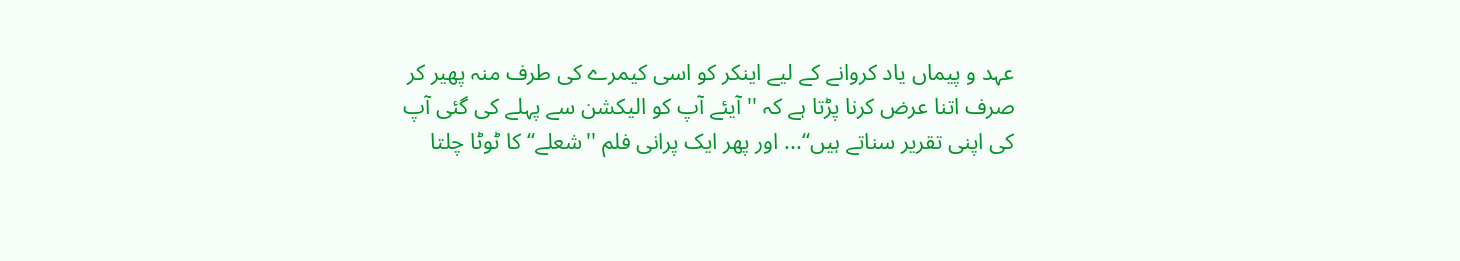عہد و پیماں یاد کروانے کے لیے اینکر کو اسی کیمرے کی طرف منہ پھیر کر صرف اتنا عرض کرنا پڑتا ہے کہ ''آیئے آپ کو الیکشن سے پہلے کی گئی آپ کی اپنی تقریر سناتے ہیں‘‘... اور پھر ایک پرانی فلم ''شعلے‘‘ کا ٹوٹا چلتا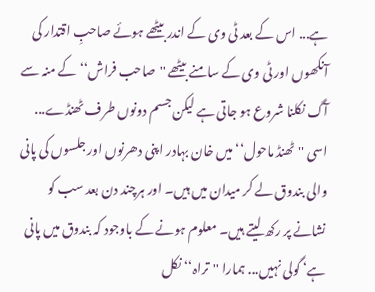ہے... اس کے بعد ٹی وی کے اندر بیٹھے ہوئے صاحبِ اقتدار کی آنکھوں اور ٹی وی کے سامنے بیٹھے ''صاحب فراش‘‘ کے منہ سے آگ نکلنا شروع ہو جاتی ہے لیکن جسم دونوں طرف ٹھنڈے...
اسی ''ٹھنڈ ماحول‘‘ میں خان بہادر اپنی دھرنوں اور جلسوں کی پانی والی بندوق لے کر میدان میں ہیں۔ اور ہرچند دن بعد سب کو نشانے پر رکھ لیتے ہیں۔ معلوم ہونے کے باوجود کہ بندوق میں پانی ہے‘ گولی نہیں... ہمارا ''تراہ‘‘ نکل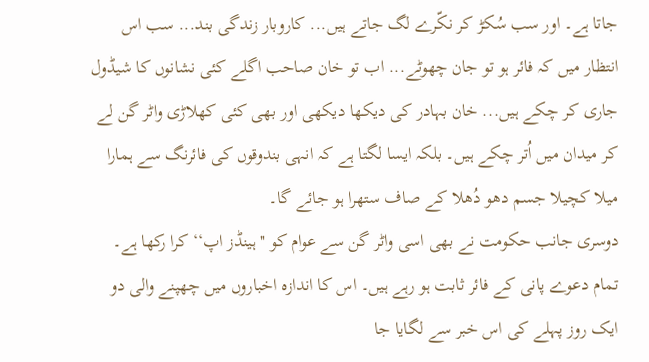جاتا ہے۔ اور سب سُکڑ کر نکّرے لگ جاتے ہیں... کاروبار زندگی بند... سب اس انتظار میں کہ فائر ہو تو جان چھوٹے... اب تو خان صاحب اگلے کئی نشانوں کا شیڈول جاری کر چکے ہیں... خان بہادر کی دیکھا دیکھی اور بھی کئی کھلاڑی واٹر گن لے کر میدان میں اُتر چکے ہیں۔ بلکہ ایسا لگتا ہے کہ انہی بندوقوں کی فائرنگ سے ہمارا میلا کچیلا جسم دھو دُھلا کے صاف ستھرا ہو جائے گا۔
دوسری جانب حکومت نے بھی اسی واٹر گن سے عوام کو ''ہینڈز اپ‘‘ کرا رکھا ہے۔ تمام دعوے پانی کے فائر ثابت ہو رہے ہیں۔ اس کا اندازہ اخباروں میں چھپنے والی دو ایک روز پہلے کی اس خبر سے لگایا جا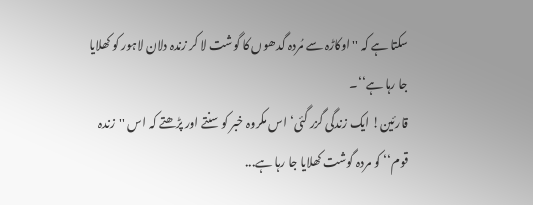سکتا ہے کہ ''اوکاڑہ سے مُردہ گدھوں کا گوشت لا کر زندہ دلان لاہور کو کھلایا جا رہا ہے‘‘۔
قارئین! ایک زندگی گزر گئی‘ اس مکروہ خبر کو سنتے اور پڑھتے کہ اس ''زندہ قوم‘‘ کو مردہ گوشت کھلایا جا رہا ہے...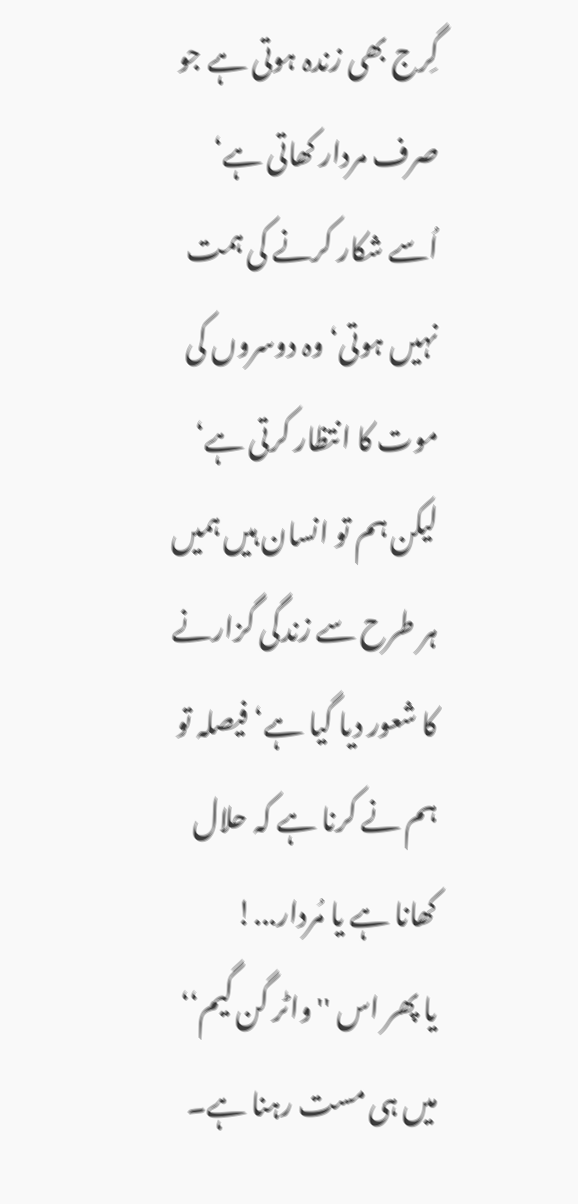گِرج بھی زندہ ہوتی ہے جو صرف مردار کھاتی ہے‘ اُسے شکار کرنے کی ہمت نہیں ہوتی‘ وہ دوسروں کی موت کا انتظار کرتی ہے‘ لیکن ہم تو انسان ہیں ہمیں ہر طرح سے زندگی گزارنے کا شعور دیا گیا ہے‘ فیصلہ تو ہم نے کرنا ہے کہ حلال کھانا ہے یا مُردار...!
یا پھر اس ''واٹر گن گیم‘‘ میں ہی مست رہنا ہے۔